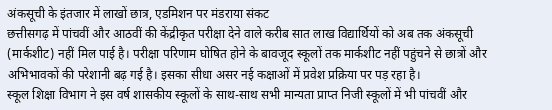अंकसूची के इंतजार में लाखों छात्र, एडमिशन पर मंडराया संकट
छत्तीसगढ़ में पांचवीं और आठवीं की केंद्रीकृत परीक्षा देने वाले करीब सात लाख विद्यार्थियों को अब तक अंकसूची (मार्कशीट) नहीं मिल पाई है। परीक्षा परिणाम घोषित होने के बावजूद स्कूलों तक मार्कशीट नहीं पहुंचने से छात्रों और अभिभावकों की परेशानी बढ़ गई है। इसका सीधा असर नई कक्षाओं में प्रवेश प्रक्रिया पर पड़ रहा है।
स्कूल शिक्षा विभाग ने इस वर्ष शासकीय स्कूलों के साथ-साथ सभी मान्यता प्राप्त निजी स्कूलों में भी पांचवीं और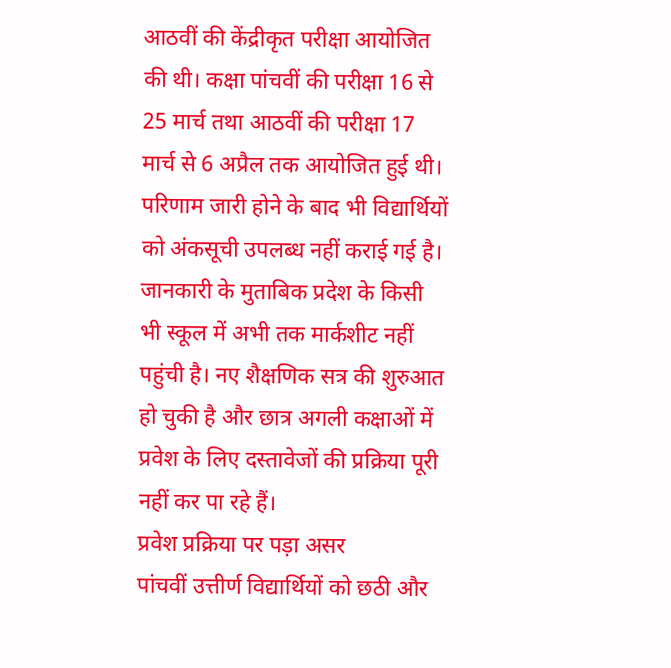आठवीं की केंद्रीकृत परीक्षा आयोजित की थी। कक्षा पांचवीं की परीक्षा 16 से 25 मार्च तथा आठवीं की परीक्षा 17 मार्च से 6 अप्रैल तक आयोजित हुई थी। परिणाम जारी होने के बाद भी विद्यार्थियों को अंकसूची उपलब्ध नहीं कराई गई है।
जानकारी के मुताबिक प्रदेश के किसी भी स्कूल में अभी तक मार्कशीट नहीं पहुंची है। नए शैक्षणिक सत्र की शुरुआत हो चुकी है और छात्र अगली कक्षाओं में प्रवेश के लिए दस्तावेजों की प्रक्रिया पूरी नहीं कर पा रहे हैं।
प्रवेश प्रक्रिया पर पड़ा असर
पांचवीं उत्तीर्ण विद्यार्थियों को छठी और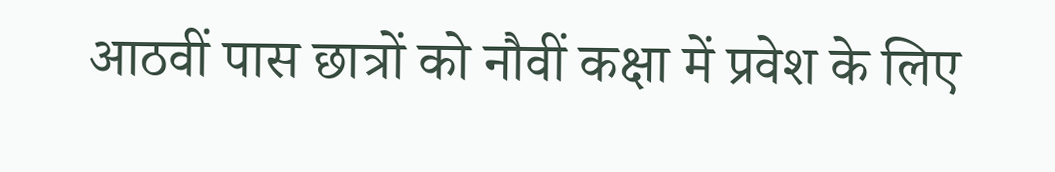आठवीं पास छात्रों को नौवीं कक्षा में प्रवेश के लिए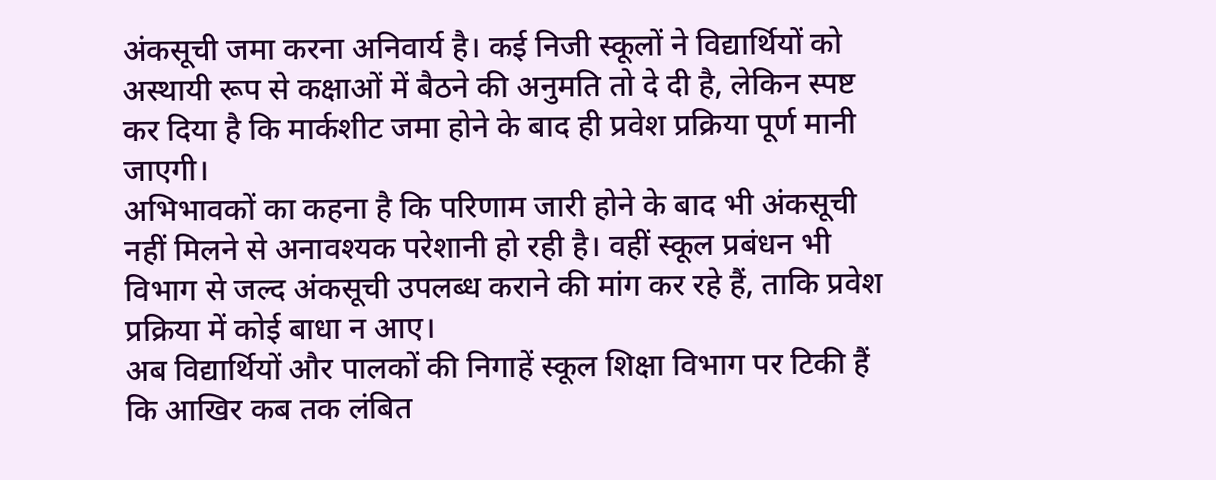अंकसूची जमा करना अनिवार्य है। कई निजी स्कूलों ने विद्यार्थियों को अस्थायी रूप से कक्षाओं में बैठने की अनुमति तो दे दी है, लेकिन स्पष्ट कर दिया है कि मार्कशीट जमा होने के बाद ही प्रवेश प्रक्रिया पूर्ण मानी जाएगी।
अभिभावकों का कहना है कि परिणाम जारी होने के बाद भी अंकसूची नहीं मिलने से अनावश्यक परेशानी हो रही है। वहीं स्कूल प्रबंधन भी विभाग से जल्द अंकसूची उपलब्ध कराने की मांग कर रहे हैं, ताकि प्रवेश प्रक्रिया में कोई बाधा न आए।
अब विद्यार्थियों और पालकों की निगाहें स्कूल शिक्षा विभाग पर टिकी हैं कि आखिर कब तक लंबित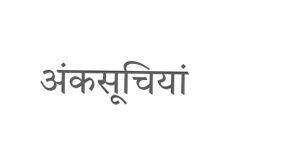अंकसूचियां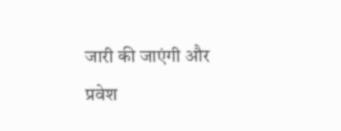जारी की जाएंगी और प्रवेश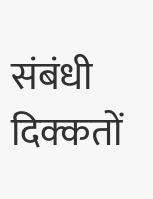संबंधी दिक्कतों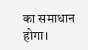का समाधान होगा।